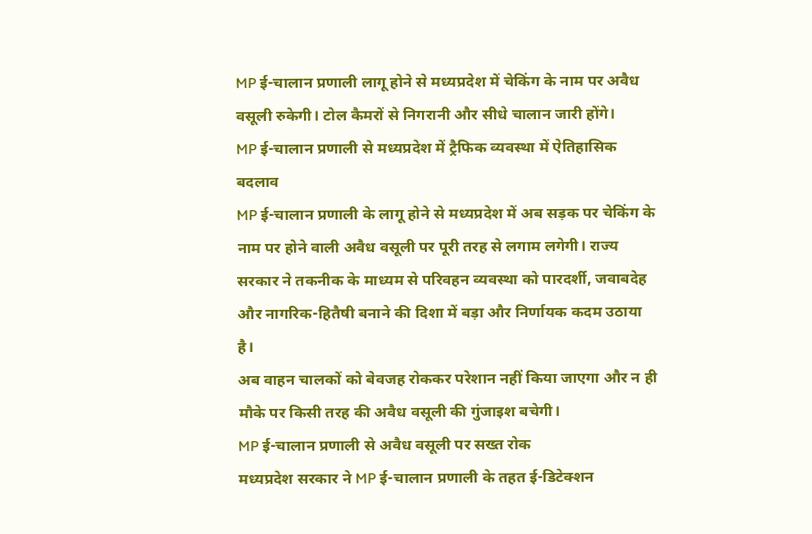MP ई-चालान प्रणाली लागू होने से मध्यप्रदेश में चेकिंग के नाम पर अवैध वसूली रुकेगी। टोल कैमरों से निगरानी और सीधे चालान जारी होंगे।
MP ई-चालान प्रणाली से मध्यप्रदेश में ट्रैफिक व्यवस्था में ऐतिहासिक बदलाव
MP ई-चालान प्रणाली के लागू होने से मध्यप्रदेश में अब सड़क पर चेकिंग के नाम पर होने वाली अवैध वसूली पर पूरी तरह से लगाम लगेगी। राज्य सरकार ने तकनीक के माध्यम से परिवहन व्यवस्था को पारदर्शी, जवाबदेह और नागरिक-हितैषी बनाने की दिशा में बड़ा और निर्णायक कदम उठाया है।
अब वाहन चालकों को बेवजह रोककर परेशान नहीं किया जाएगा और न ही मौके पर किसी तरह की अवैध वसूली की गुंजाइश बचेगी।
MP ई-चालान प्रणाली से अवैध वसूली पर सख्त रोक
मध्यप्रदेश सरकार ने MP ई-चालान प्रणाली के तहत ई-डिटेक्शन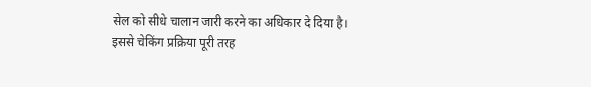सेल को सीधे चालान जारी करने का अधिकार दे दिया है। इससे चेकिंग प्रक्रिया पूरी तरह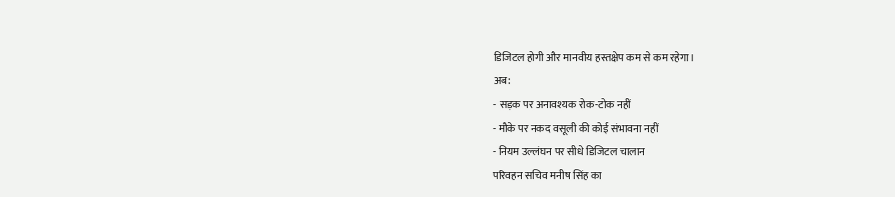डिजिटल होगी और मानवीय हस्तक्षेप कम से कम रहेगा।
अब:
- सड़क पर अनावश्यक रोक-टोक नहीं
- मौके पर नकद वसूली की कोई संभावना नहीं
- नियम उल्लंघन पर सीधे डिजिटल चालान
परिवहन सचिव मनीष सिंह का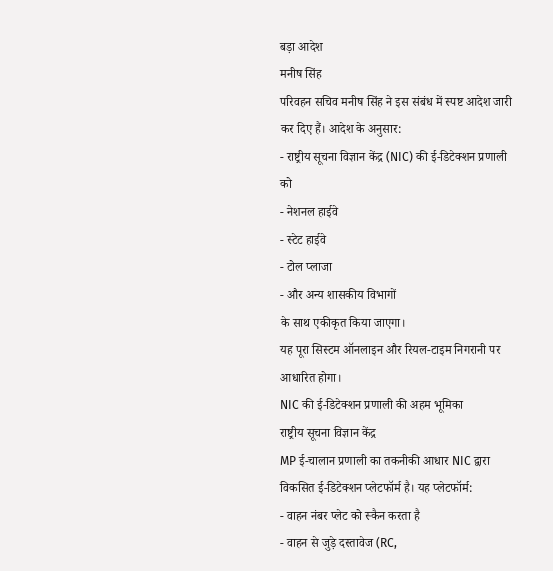बड़ा आदेश
मनीष सिंह
परिवहन सचिव मनीष सिंह ने इस संबंध में स्पष्ट आदेश जारी कर दिए हैं। आदेश के अनुसार:
- राष्ट्रीय सूचना विज्ञान केंद्र (NIC) की ई-डिटेक्शन प्रणाली को
- नेशनल हाईवे
- स्टेट हाईवे
- टोल प्लाजा
- और अन्य शासकीय विभागों
के साथ एकीकृत किया जाएगा।
यह पूरा सिस्टम ऑनलाइन और रियल-टाइम निगरानी पर आधारित होगा।
NIC की ई-डिटेक्शन प्रणाली की अहम भूमिका
राष्ट्रीय सूचना विज्ञान केंद्र
MP ई-चालान प्रणाली का तकनीकी आधार NIC द्वारा विकसित ई-डिटेक्शन प्लेटफॉर्म है। यह प्लेटफॉर्म:
- वाहन नंबर प्लेट को स्कैन करता है
- वाहन से जुड़े दस्तावेज (RC,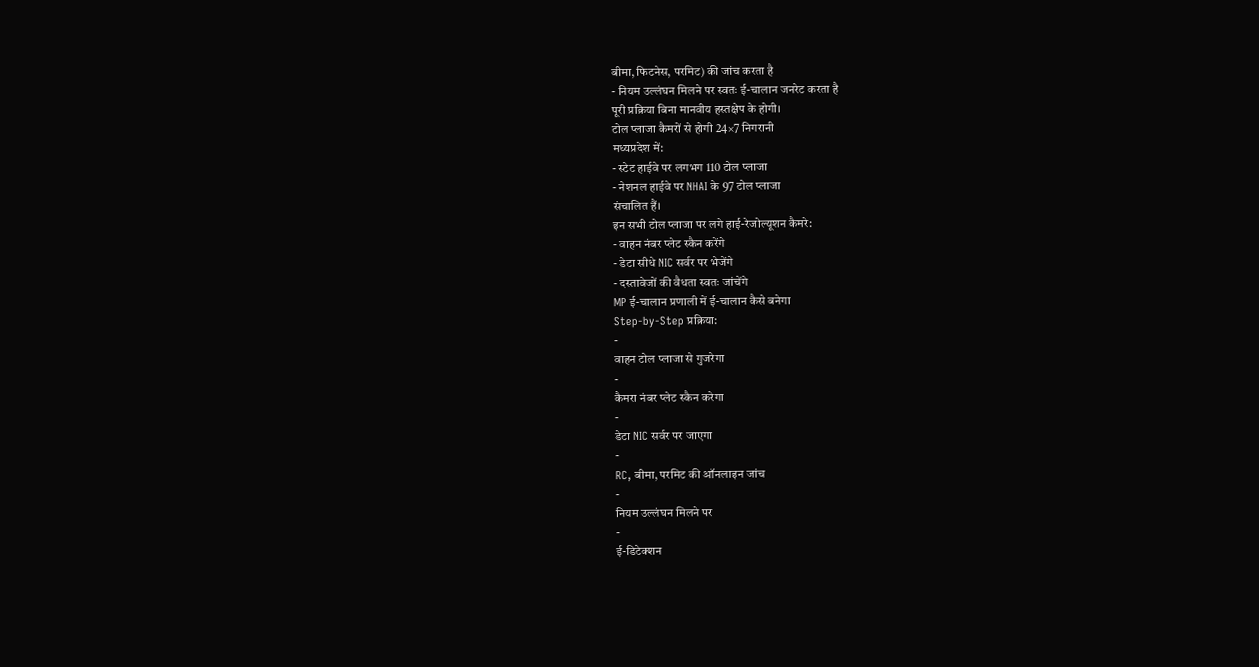बीमा, फिटनेस, परमिट) की जांच करता है
- नियम उल्लंघन मिलने पर स्वतः ई-चालान जनरेट करता है
पूरी प्रक्रिया बिना मानवीय हस्तक्षेप के होगी।
टोल प्लाजा कैमरों से होगी 24×7 निगरानी
मध्यप्रदेश में:
- स्टेट हाईवे पर लगभग 110 टोल प्लाजा
- नेशनल हाईवे पर NHAI के 97 टोल प्लाजा
संचालित हैं।
इन सभी टोल प्लाजा पर लगे हाई-रेजोल्यूशन कैमरे:
- वाहन नंबर प्लेट स्कैन करेंगे
- डेटा सीधे NIC सर्वर पर भेजेंगे
- दस्तावेजों की वैधता स्वतः जांचेंगे
MP ई-चालान प्रणाली में ई-चालान कैसे बनेगा
Step-by-Step प्रक्रिया:
-
वाहन टोल प्लाजा से गुजरेगा
-
कैमरा नंबर प्लेट स्कैन करेगा
-
डेटा NIC सर्वर पर जाएगा
-
RC, बीमा, परमिट की ऑनलाइन जांच
-
नियम उल्लंघन मिलने पर
-
ई-डिटेक्शन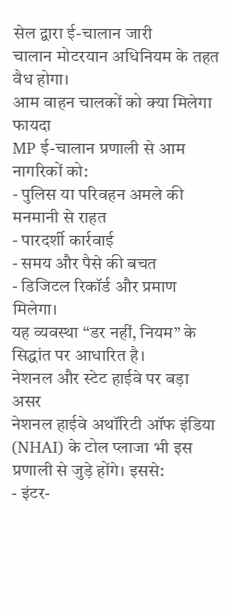सेल द्वारा ई-चालान जारी
चालान मोटरयान अधिनियम के तहत वैध होगा।
आम वाहन चालकों को क्या मिलेगा फायदा
MP ई-चालान प्रणाली से आम नागरिकों को:
- पुलिस या परिवहन अमले की मनमानी से राहत
- पारदर्शी कार्रवाई
- समय और पैसे की बचत
- डिजिटल रिकॉर्ड और प्रमाण
मिलेगा।
यह व्यवस्था “डर नहीं, नियम” के सिद्धांत पर आधारित है।
नेशनल और स्टेट हाईवे पर बड़ा असर
नेशनल हाईवे अथॉरिटी ऑफ इंडिया (NHAI) के टोल प्लाजा भी इस प्रणाली से जुड़े होंगे। इससे:
- इंटर-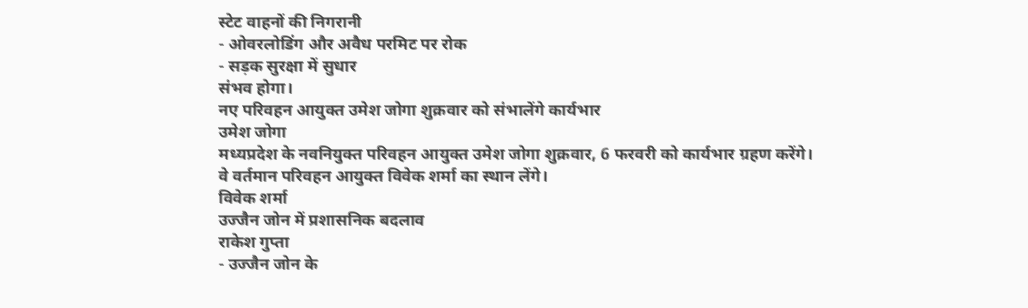स्टेट वाहनों की निगरानी
- ओवरलोडिंग और अवैध परमिट पर रोक
- सड़क सुरक्षा में सुधार
संभव होगा।
नए परिवहन आयुक्त उमेश जोगा शुक्रवार को संभालेंगे कार्यभार
उमेश जोगा
मध्यप्रदेश के नवनियुक्त परिवहन आयुक्त उमेश जोगा शुक्रवार, 6 फरवरी को कार्यभार ग्रहण करेंगे।
वे वर्तमान परिवहन आयुक्त विवेक शर्मा का स्थान लेंगे।
विवेक शर्मा
उज्जैन जोन में प्रशासनिक बदलाव
राकेश गुप्ता
- उज्जैन जोन के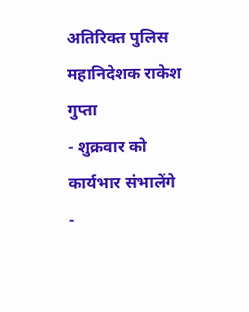अतिरिक्त पुलिस महानिदेशक राकेश गुप्ता
- शुक्रवार को कार्यभार संभालेंगे
-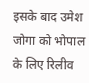इसके बाद उमेश जोगा को भोपाल के लिए रिलीव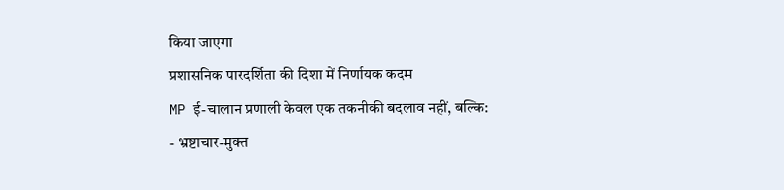किया जाएगा
प्रशासनिक पारदर्शिता की दिशा में निर्णायक कदम
MP ई-चालान प्रणाली केवल एक तकनीकी बदलाव नहीं, बल्कि:
- भ्रष्टाचार-मुक्त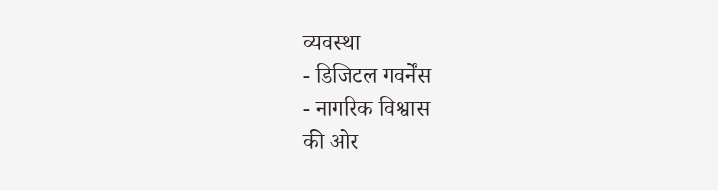व्यवस्था
- डिजिटल गवर्नेंस
- नागरिक विश्वास
की ओर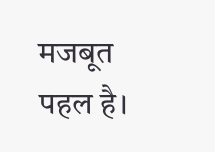मजबूत पहल है।